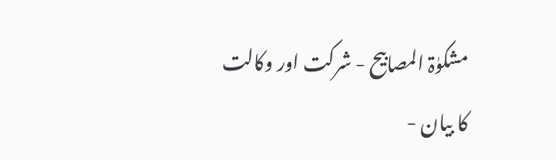مشکوٰۃ المصابیح - شرکت اور وکالت کا بیان -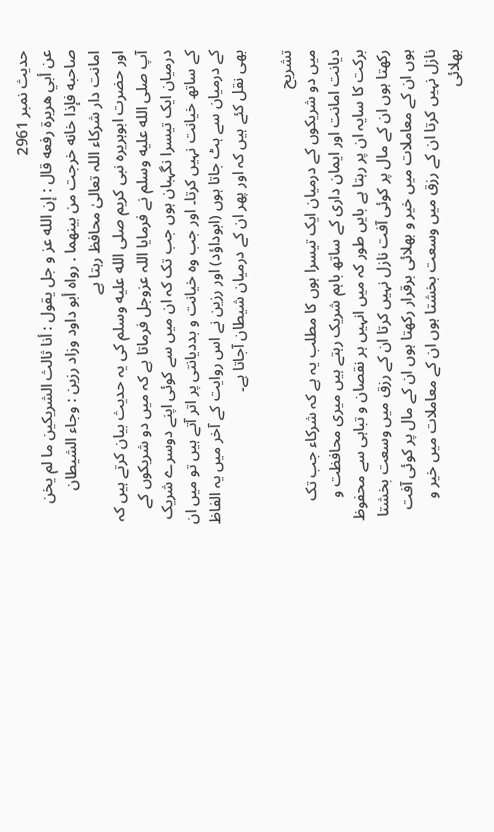حدیث نمبر 2961
عن أبي هريرة رفعه قال : إن الله عز و جل يقول : أنا ثالث الشريكين ما لم يخن صاحبه فإذا خانه خرجت من بينهما . رواه أبو داود وزاد رزين : وجاء الشيطان
امانت دار شرکاء اللہ تعالیٰ محافظ رہتا ہے
اور حضرت ابوہریرہ نبی کریم صلى الله عليه وسلم کی یہ حدیث بیان کرتے ہیں کہ آپ صلى الله عليه وسلم نے فرمایا اللہ عزوجل فرماتا ہے کہ میں دو شریکوں کے درمیان ایک تیسرا نگہبان ہوں جب تک کہ ان میں سے کوئی اپنے دوسرے شریک کے ساتھ خیانت نہیں کرتا۔ اور جب وہ خیانت و بددیانتی پر اتر آتے ہیں تو میں ان کے درمیان سے ہٹ جاتا ہوں (ابوداؤد) اور رزین نے اس روایت کے آخر میں یہ الفاظ بھی نقل کئے ہیں کہ اور پھر ان کے درمیان شیطان آجاتا ہے۔

تشریح
میں دو شریکوں کے درمیان ایک تیسرا ہوں کا مطلب یہ ہے کہ شرکاء جب تک دیانت امانت اور ایمان داری کے ساتھ باہم شریک رہتے ہیں میری محافظت و برکت کا سایہ ان پر رہتا ہے بایں طور کہ میں انہیں ہر نقصان و تباہی سے محفوظ رکھتا ہوں ان کے مال پر کوئی آفت نازل نہیں کرتا ان کے رزق میں وسعت بخشتا ہوں ان کے معاملات میں خیر و بھلائی برقرار رکھتا ہوں ان کے مال پر کوئی آفت نازل نہیں کرتا ان کے رزق میں وسعت بخشتا ہوں ان کے معاملات میں خیر و بھلائی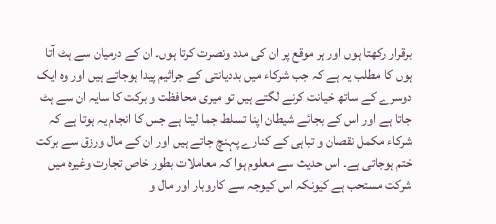برقرار رکھتا ہوں اور ہر موقع پر ان کی مدد ونصرت کرتا ہوں۔ ان کے درمیان سے ہٹ آتا ہوں کا مطلب یہ ہے کہ جب شرکاء میں بددیانتی کے جراثیم پیدا ہوجاتے ہیں اور وہ ایک دوسرے کے ساتھ خیانت کرنے لگتے ہیں تو میری محافظت و برکت کا سایہ ان سے ہٹ جاتا ہے اور اس کے بجائے شیطان اپنا تسلط جما لیتا ہے جس کا انجام یہ ہوتا ہے کہ شرکاء مکمل نقصان و تباہی کے کنارے پہنچ جاتے ہیں اور ان کے مال ورزق سے برکت ختم ہوجاتی ہے۔ اس حدیث سے معلوم ہوا کہ معاملات بطور خاص تجارت وغیرہ میں شرکت مستحب ہے کیونکہ اس کیوجہ سے کاروبار اور مال و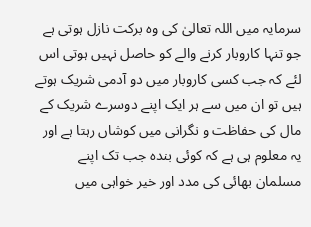سرمایہ میں اللہ تعالیٰ کی وہ برکت نازل ہوتی ہے جو تنہا کاروبار کرنے والے کو حاصل نہیں ہوتی اس لئے کہ جب کسی کاروبار میں دو آدمی شریک ہوتے ہیں تو ان میں سے ہر ایک اپنے دوسرے شریک کے مال کی حفاظت و نگرانی میں کوشاں رہتا ہے اور یہ معلوم ہی ہے کہ کوئی بندہ جب تک اپنے مسلمان بھائی کی مدد اور خیر خواہی میں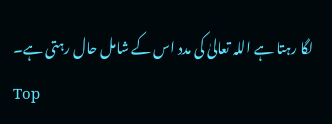لگا رہتا ہے اللہ تعالیٰ کی مدد اس کے شامل حال رہتی ہے۔
Top